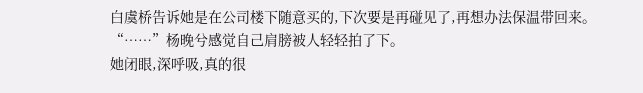白虞桥告诉她是在公司楼下随意买的,下次要是再碰见了,再想办法保温带回来。
“……”杨晚兮感觉自己肩膀被人轻轻拍了下。
她闭眼,深呼吸,真的很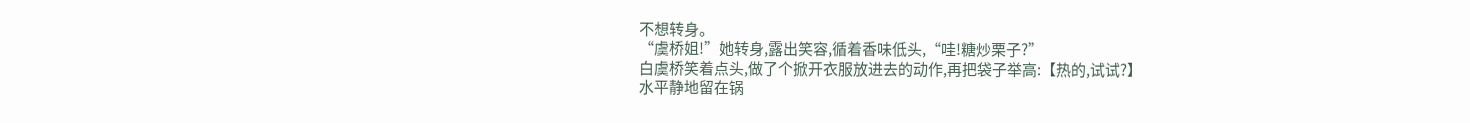不想转身。
“虞桥姐!”她转身,露出笑容,循着香味低头,“哇!糖炒栗子?”
白虞桥笑着点头,做了个掀开衣服放进去的动作,再把袋子举高:【热的,试试?】
水平静地留在锅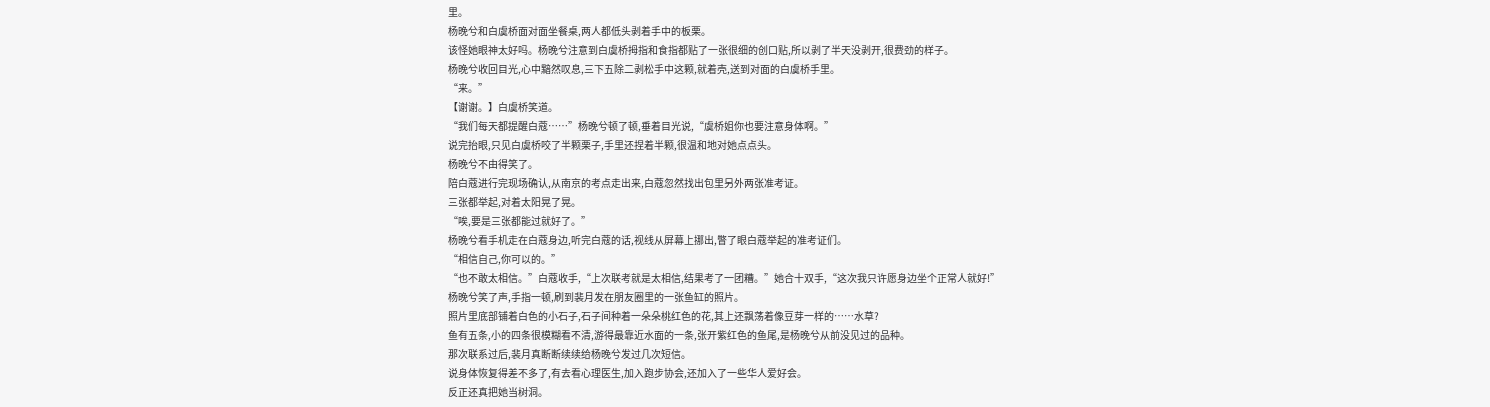里。
杨晚兮和白虞桥面对面坐餐桌,两人都低头剥着手中的板栗。
该怪她眼神太好吗。杨晚兮注意到白虞桥拇指和食指都贴了一张很细的创口贴,所以剥了半天没剥开,很费劲的样子。
杨晚兮收回目光,心中黯然叹息,三下五除二剥松手中这颗,就着壳,送到对面的白虞桥手里。
“来。”
【谢谢。】白虞桥笑道。
“我们每天都提醒白蔻……”杨晚兮顿了顿,垂着目光说,“虞桥姐你也要注意身体啊。”
说完抬眼,只见白虞桥咬了半颗栗子,手里还捏着半颗,很温和地对她点点头。
杨晚兮不由得笑了。
陪白蔻进行完现场确认,从南京的考点走出来,白蔻忽然找出包里另外两张准考证。
三张都举起,对着太阳晃了晃。
“唉,要是三张都能过就好了。”
杨晚兮看手机走在白蔻身边,听完白蔻的话,视线从屏幕上挪出,瞥了眼白蔻举起的准考证们。
“相信自己,你可以的。”
“也不敢太相信。”白蔻收手,“上次联考就是太相信,结果考了一团糟。”她合十双手,“这次我只许愿身边坐个正常人就好!”
杨晚兮笑了声,手指一顿,刷到裴月发在朋友圈里的一张鱼缸的照片。
照片里底部铺着白色的小石子,石子间种着一朵朵桃红色的花,其上还飘荡着像豆芽一样的……水草?
鱼有五条,小的四条很模糊看不清,游得最靠近水面的一条,张开紫红色的鱼尾,是杨晚兮从前没见过的品种。
那次联系过后,裴月真断断续续给杨晚兮发过几次短信。
说身体恢复得差不多了,有去看心理医生,加入跑步协会,还加入了一些华人爱好会。
反正还真把她当树洞。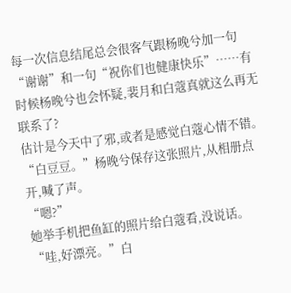每一次信息结尾总会很客气跟杨晚兮加一句“谢谢”和一句“祝你们也健康快乐”……有时候杨晚兮也会怀疑,裴月和白蔻真就这么再无联系了?
估计是今天中了邪,或者是感觉白蔻心情不错。
“白豆豆。”杨晚兮保存这张照片,从相册点开,喊了声。
“嗯?”
她举手机把鱼缸的照片给白蔻看,没说话。
“哇,好漂亮。”白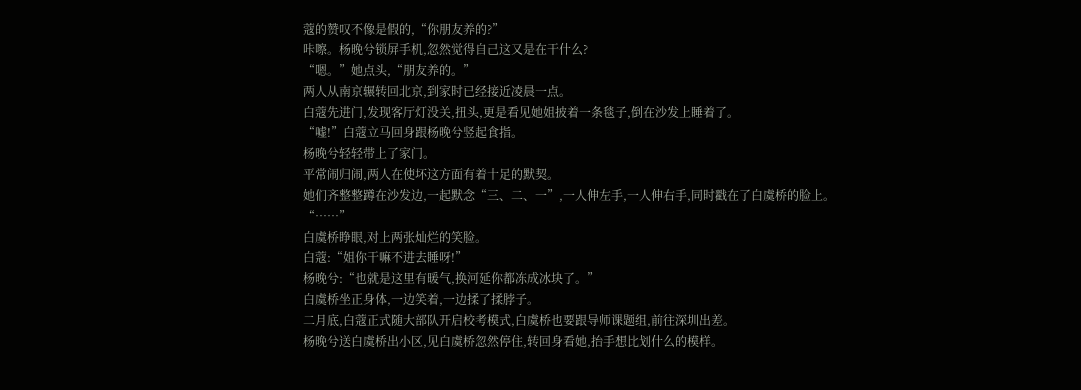蔻的赞叹不像是假的,“你朋友养的?”
咔嚓。杨晚兮锁屏手机,忽然觉得自己这又是在干什么?
“嗯。”她点头,“朋友养的。”
两人从南京辗转回北京,到家时已经接近凌晨一点。
白蔻先进门,发现客厅灯没关,扭头,更是看见她姐披着一条毯子,倒在沙发上睡着了。
“嘘!”白蔻立马回身跟杨晚兮竖起食指。
杨晚兮轻轻带上了家门。
平常闹归闹,两人在使坏这方面有着十足的默契。
她们齐整整蹲在沙发边,一起默念“三、二、一”,一人伸左手,一人伸右手,同时戳在了白虞桥的脸上。
“……”
白虞桥睁眼,对上两张灿烂的笑脸。
白蔻:“姐你干嘛不进去睡呀!”
杨晚兮:“也就是这里有暖气,换河延你都冻成冰块了。”
白虞桥坐正身体,一边笑着,一边揉了揉脖子。
二月底,白蔻正式随大部队开启校考模式,白虞桥也要跟导师课题组,前往深圳出差。
杨晚兮送白虞桥出小区,见白虞桥忽然停住,转回身看她,抬手想比划什么的模样。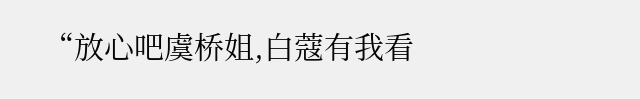“放心吧虞桥姐,白蔻有我看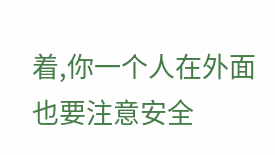着,你一个人在外面也要注意安全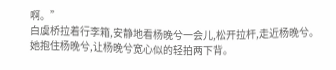啊。”
白虞桥拉着行李箱,安静地看杨晚兮一会儿,松开拉杆,走近杨晚兮。
她抱住杨晚兮,让杨晚兮宽心似的轻拍两下背。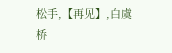松手,【再见】,白虞桥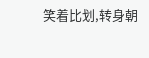笑着比划,转身朝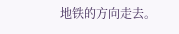地铁的方向走去。